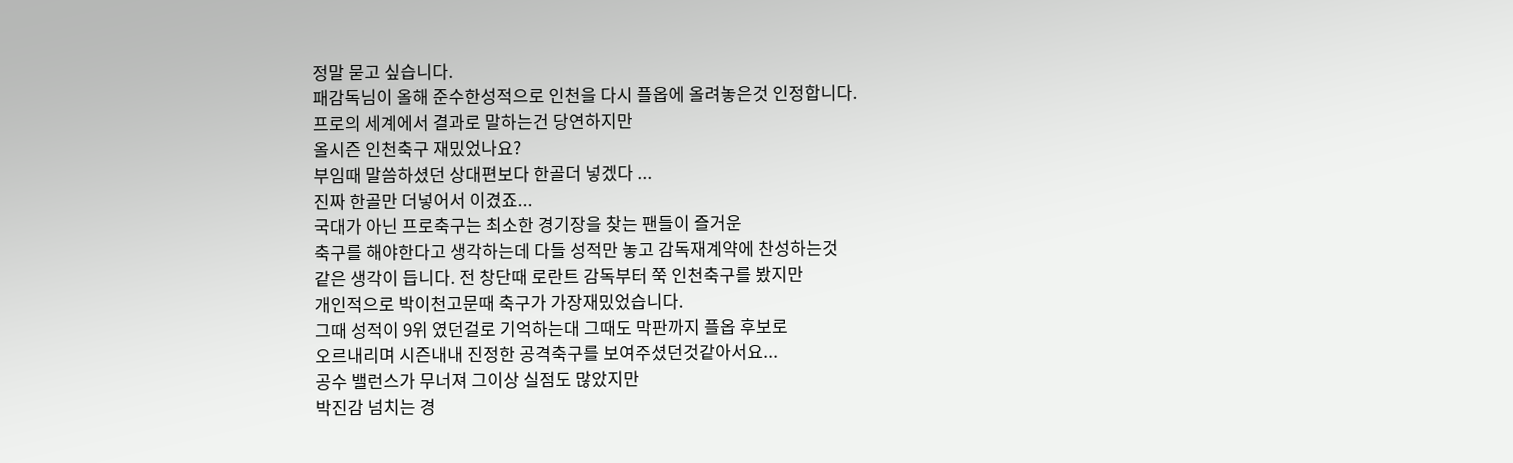정말 묻고 싶습니다.
패감독님이 올해 준수한성적으로 인천을 다시 플옵에 올려놓은것 인정합니다.
프로의 세계에서 결과로 말하는건 당연하지만
올시즌 인천축구 재밌었나요?
부임때 말씀하셨던 상대편보다 한골더 넣겠다 ...
진짜 한골만 더넣어서 이겼죠...
국대가 아닌 프로축구는 최소한 경기장을 찾는 팬들이 즐거운
축구를 해야한다고 생각하는데 다들 성적만 놓고 감독재계약에 찬성하는것
같은 생각이 듭니다. 전 창단때 로란트 감독부터 쭉 인천축구를 봤지만
개인적으로 박이천고문때 축구가 가장재밌었습니다.
그때 성적이 9위 였던걸로 기억하는대 그때도 막판까지 플옵 후보로
오르내리며 시즌내내 진정한 공격축구를 보여주셨던것같아서요...
공수 밸런스가 무너져 그이상 실점도 많았지만
박진감 넘치는 경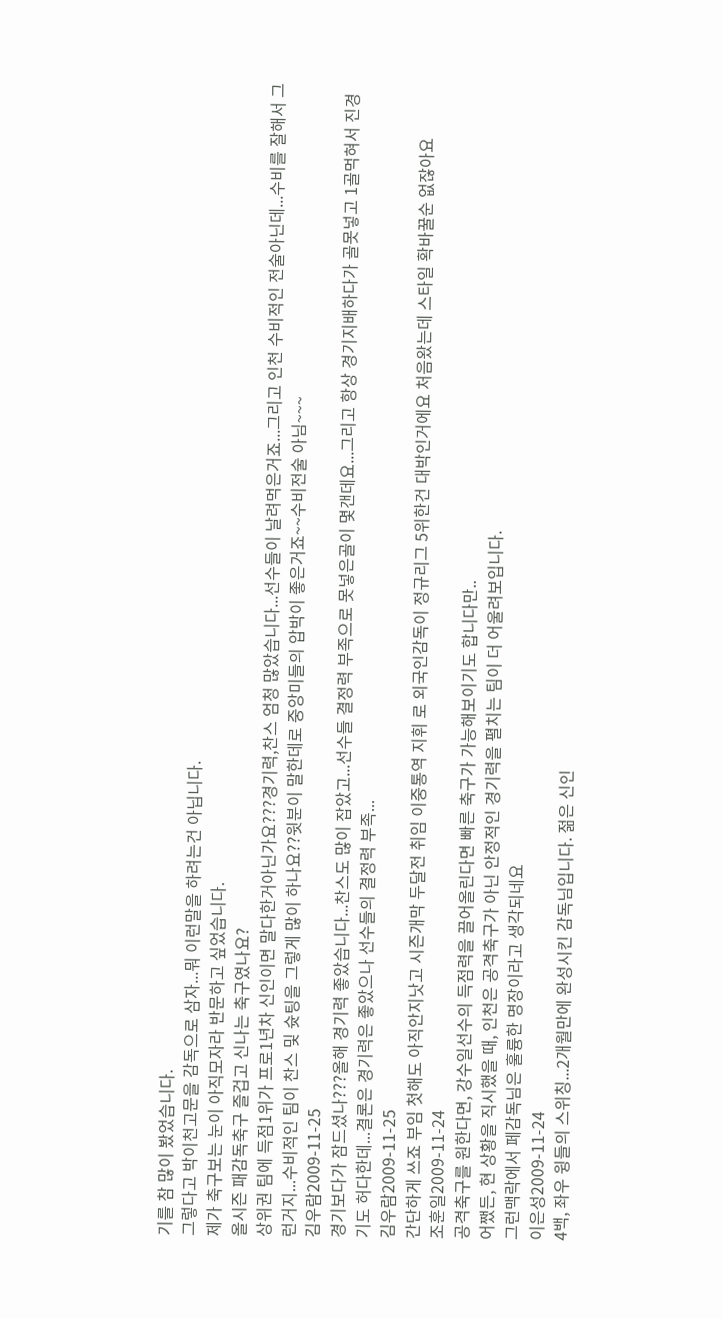기를 참 많이 봤었습니다.
그렇다고 박이천고문을 감독으로 삼자...뭐 이런말을 하려는건 아닙니다.
제가 축구보는 눈이 아직모자라 반문하고 싶었습니다.
올시즌 패감독축구 즐겁고 신나는 축구였나요?
상위권 팀에 득점1위가 프로1년차 신인이면 말다한거아닌가요???경기력,찬스 엄청 많았습니다...선수들이 날려먹은거죠...그리고 인천 수비적인 전술아닌데...수비를 잘해서 그런거지...수비적인 팀이 찬스 및 슛팅을 그렇게 많이 하나요??윗분이 말한데로 중앙미들의 압박이 좋은거죠~~수비전술 아님~~~
김우람2009-11-25
경기보다가 잠드셨나???올해 경기력 좋았습니다...찬스도 많이 잡았고...선수들 결정력 부족으로 못넣은골이 몇갠데요...그리고 항상 경기지배하다가 골못넣고 1골먹혀서 진경기도 허다한데...결론은 경기력은 좋았으나 선수들의 결정력 부족...
김우람2009-11-25
간단하게 쓰죠 부임 첫해도 아직안지낫고 시즌개막 두달전 취임 이중통역 지휘 로 외국인감독이 정규리그 5위한건 대박인거에요 처음왔는데 스타일 확바꿀순 없잖아요
조훈일2009-11-24
공격축구를 원한다면, 강수일선수의 득점력을 끌어올린다면 빠른 축구가 가능해보이기도 합니다만..
어쨌든, 현 상황을 직시했을 때, 인천은 공격축구가 아닌 안정적인 경기력을 펼치는 팀이 더 어울려보입니다.
그런맥락에서 페감독님은 훌륭한 명장이라고 생각되네요
이은성2009-11-24
4백, 좌우 윙들의 스위칭...2개월만에 완성시킨 감독님입니다. 젊은 신인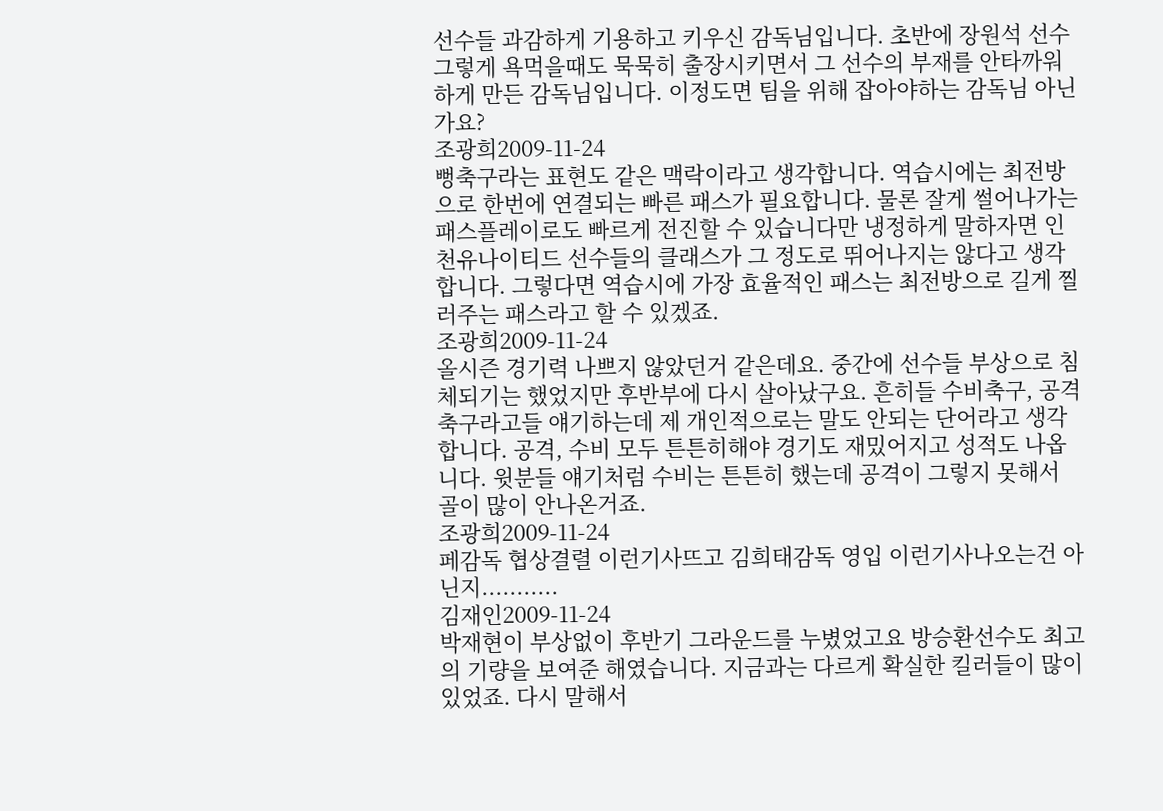선수들 과감하게 기용하고 키우신 감독님입니다. 초반에 장원석 선수 그렇게 욕먹을때도 묵묵히 출장시키면서 그 선수의 부재를 안타까워하게 만든 감독님입니다. 이정도면 팀을 위해 잡아야하는 감독님 아닌가요?
조광희2009-11-24
뻥축구라는 표현도 같은 맥락이라고 생각합니다. 역습시에는 최전방으로 한번에 연결되는 빠른 패스가 필요합니다. 물론 잘게 썰어나가는 패스플레이로도 빠르게 전진할 수 있습니다만 냉정하게 말하자면 인천유나이티드 선수들의 클래스가 그 정도로 뛰어나지는 않다고 생각합니다. 그렇다면 역습시에 가장 효율적인 패스는 최전방으로 길게 찔러주는 패스라고 할 수 있겠죠.
조광희2009-11-24
올시즌 경기력 나쁘지 않았던거 같은데요. 중간에 선수들 부상으로 침체되기는 했었지만 후반부에 다시 살아났구요. 흔히들 수비축구, 공격축구라고들 얘기하는데 제 개인적으로는 말도 안되는 단어라고 생각합니다. 공격, 수비 모두 튼튼히해야 경기도 재밌어지고 성적도 나옵니다. 윗분들 얘기처럼 수비는 튼튼히 했는데 공격이 그렇지 못해서 골이 많이 안나온거죠.
조광희2009-11-24
페감독 협상결렬 이런기사뜨고 김희태감독 영입 이런기사나오는건 아닌지...........
김재인2009-11-24
박재현이 부상없이 후반기 그라운드를 누볐었고요 방승환선수도 최고의 기량을 보여준 해였습니다. 지금과는 다르게 확실한 킬러들이 많이 있었죠. 다시 말해서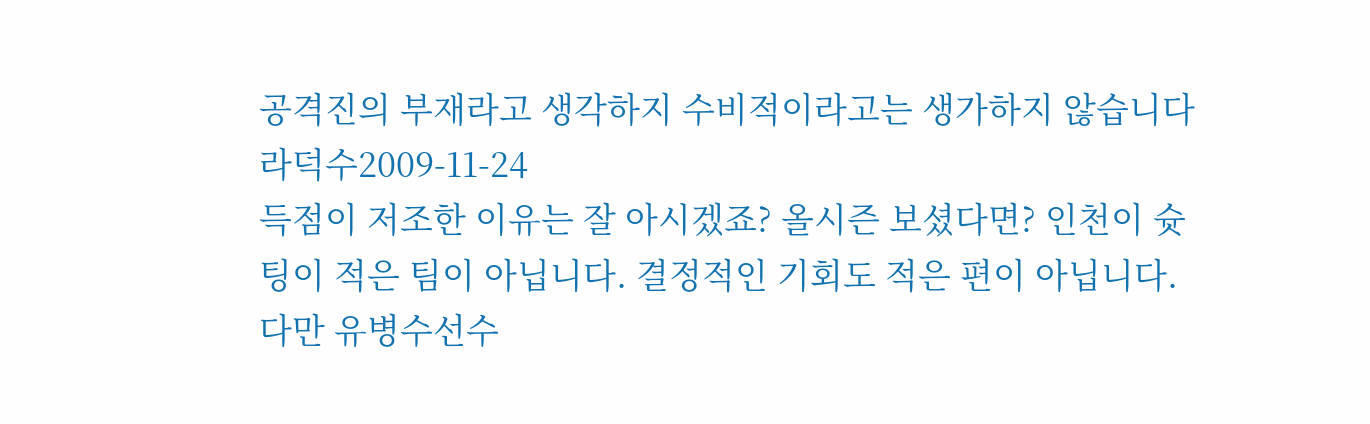공격진의 부재라고 생각하지 수비적이라고는 생가하지 않습니다
라덕수2009-11-24
득점이 저조한 이유는 잘 아시겠죠? 올시즌 보셨다면? 인천이 슛팅이 적은 팀이 아닙니다. 결정적인 기회도 적은 편이 아닙니다. 다만 유병수선수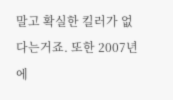말고 확실한 킬러가 없다는거죠. 또한 2007년에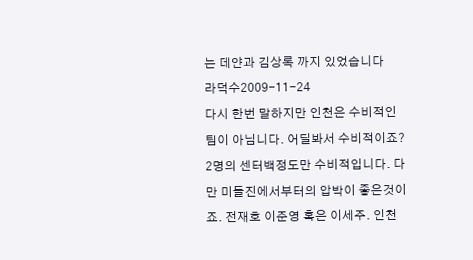는 데얀과 김상록 까지 있었습니다
라덕수2009-11-24
다시 한번 말하지만 인천은 수비적인 팀이 아님니다. 어딜봐서 수비적이죠? 2명의 센터백정도만 수비적입니다. 다만 미들진에서부터의 압박이 좋은것이죠. 전재호 이준영 혹은 이세주. 인천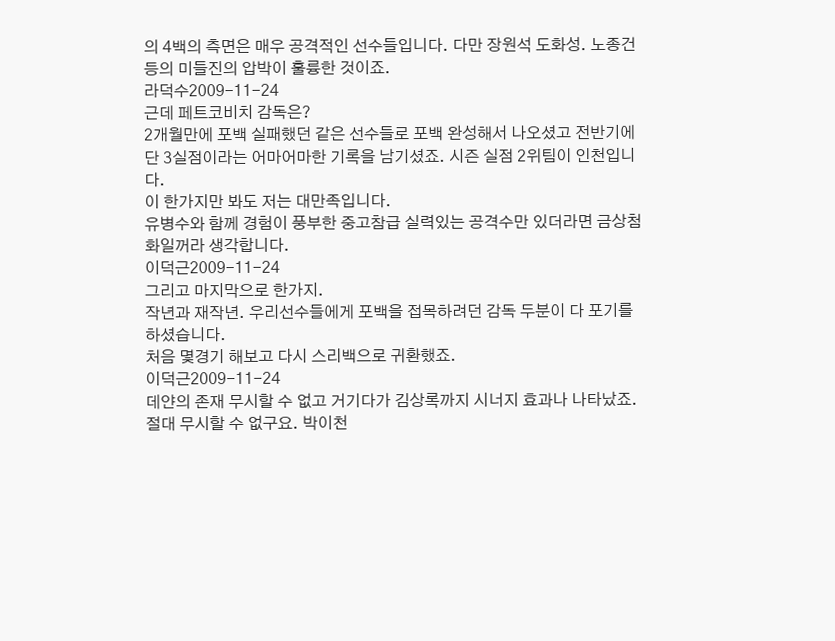의 4백의 측면은 매우 공격적인 선수들입니다. 다만 장원석 도화성. 노종건 등의 미들진의 압박이 훌륭한 것이죠.
라덕수2009-11-24
근데 페트코비치 감독은?
2개월만에 포백 실패했던 같은 선수들로 포백 완성해서 나오셨고 전반기에 단 3실점이라는 어마어마한 기록을 남기셨죠. 시즌 실점 2위팀이 인천입니다.
이 한가지만 봐도 저는 대만족입니다.
유병수와 함께 경험이 풍부한 중고참급 실력있는 공격수만 있더라면 금상첨화일꺼라 생각합니다.
이덕근2009-11-24
그리고 마지막으로 한가지.
작년과 재작년. 우리선수들에게 포백을 접목하려던 감독 두분이 다 포기를 하셨습니다.
처음 몇경기 해보고 다시 스리백으로 귀환했죠.
이덕근2009-11-24
데얀의 존재 무시할 수 없고 거기다가 김상록까지 시너지 효과나 나타났죠. 절대 무시할 수 없구요. 박이천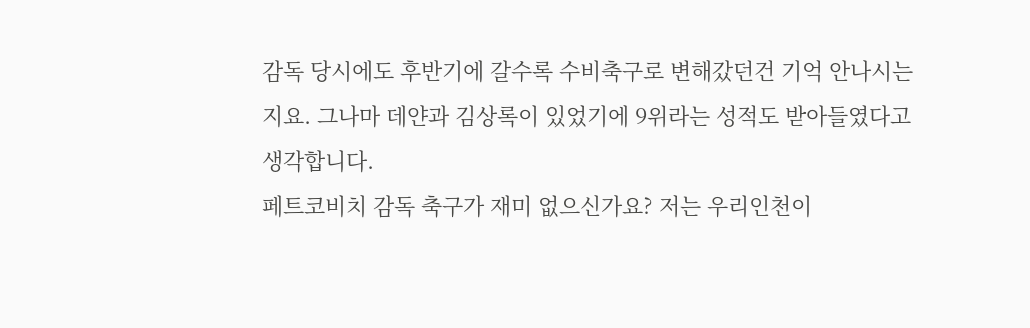감독 당시에도 후반기에 갈수록 수비축구로 변해갔던건 기억 안나시는지요. 그나마 데얀과 김상록이 있었기에 9위라는 성적도 받아들였다고 생각합니다.
페트코비치 감독 축구가 재미 없으신가요? 저는 우리인천이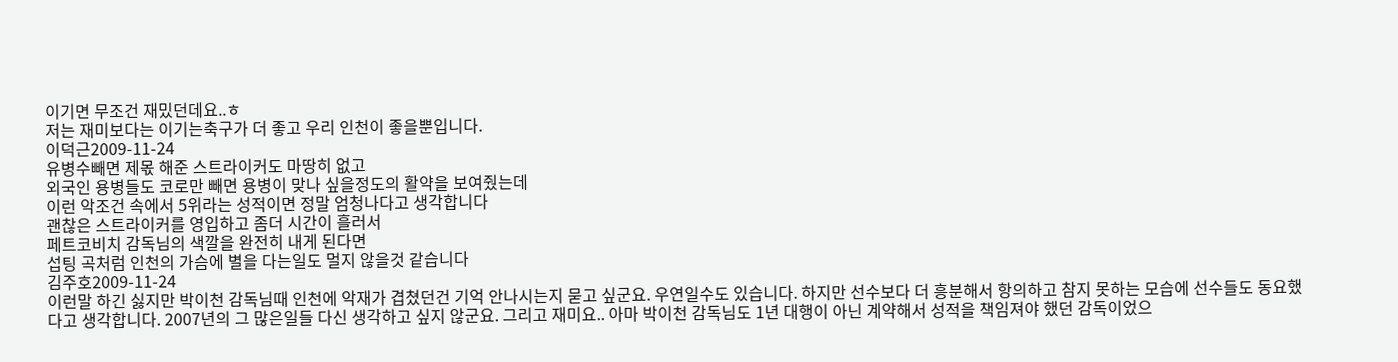이기면 무조건 재밌던데요..ㅎ
저는 재미보다는 이기는축구가 더 좋고 우리 인천이 좋을뿐입니다.
이덕근2009-11-24
유병수빼면 제몫 해준 스트라이커도 마땅히 없고
외국인 용병들도 코로만 빼면 용병이 맞나 싶을정도의 활약을 보여줬는데
이런 악조건 속에서 5위라는 성적이면 정말 엄청나다고 생각합니다
괜찮은 스트라이커를 영입하고 좀더 시간이 흘러서
페트코비치 감독님의 색깔을 완전히 내게 된다면
섭팅 곡처럼 인천의 가슴에 별을 다는일도 멀지 않을것 같습니다
김주호2009-11-24
이런말 하긴 싫지만 박이천 감독님때 인천에 악재가 겹쳤던건 기억 안나시는지 묻고 싶군요. 우연일수도 있습니다. 하지만 선수보다 더 흥분해서 항의하고 참지 못하는 모습에 선수들도 동요했다고 생각합니다. 2007년의 그 많은일들 다신 생각하고 싶지 않군요. 그리고 재미요.. 아마 박이천 감독님도 1년 대행이 아닌 계약해서 성적을 책임져야 했던 감독이었으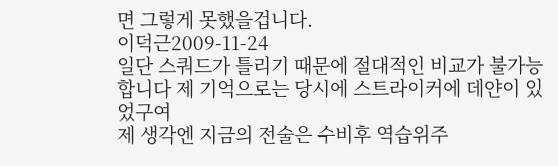면 그렇게 못했을겁니다.
이덕근2009-11-24
일단 스쿼드가 틀리기 때문에 절대적인 비교가 불가능합니다 제 기억으로는 당시에 스트라이커에 데얀이 있었구여
제 생각엔 지금의 전술은 수비후 역습위주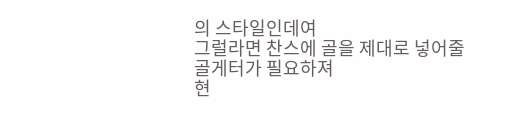의 스타일인데여
그럴라면 찬스에 골을 제대로 넣어줄 골게터가 필요하져
현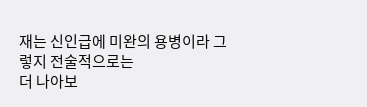재는 신인급에 미완의 용병이라 그렇지 전술적으로는
더 나아보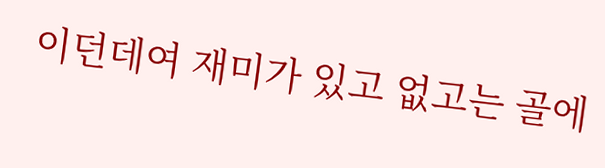이던데여 재미가 있고 없고는 골에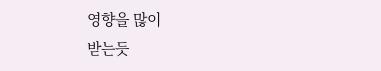영향을 많이
받는듯